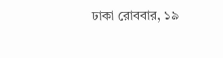ঢাকা রোববার, ১৯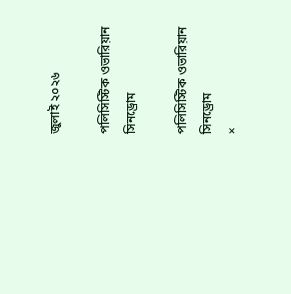জুলাই ২০২৬

পলিসিস্টিক ওভারিয়ান সিনড্রোম

পলিসিস্টিক ওভারিয়ান সিনড্রোম
×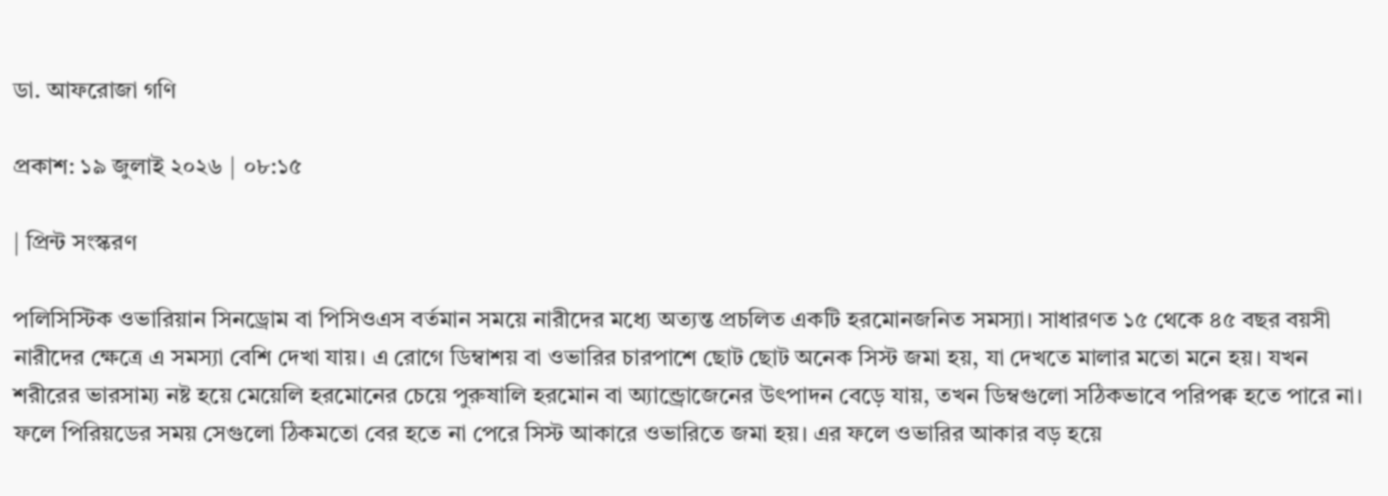ডা. আফরোজা গণি

প্রকাশ: ১৯ জুলাই ২০২৬ | ০৮:১৫

| প্রিন্ট সংস্করণ

পলিসিস্টিক ওভারিয়ান সিনড্রোম বা পিসিওএস বর্তমান সময়ে নারীদের মধ্যে অত্যন্ত প্রচলিত একটি হরমোনজনিত সমস্যা। সাধারণত ১৫ থেকে ৪৫ বছর বয়সী নারীদের ক্ষেত্রে এ সমস্যা বেশি দেখা যায়। এ রোগে ডিম্বাশয় বা ওভারির চারপাশে ছোট ছোট অনেক সিস্ট জমা হয়, যা দেখতে মালার মতো মনে হয়। যখন শরীরের ভারসাম্য নষ্ট হয়ে মেয়েলি হরমোনের চেয়ে পুরুষালি হরমোন বা অ্যান্ড্রোজেনের উৎপাদন বেড়ে যায়, তখন ডিম্বগুলো সঠিকভাবে পরিপক্ব হতে পারে না। ফলে পিরিয়ডের সময় সেগুলো ঠিকমতো বের হতে না পেরে সিস্ট আকারে ওভারিতে জমা হয়। এর ফলে ওভারির আকার বড় হয়ে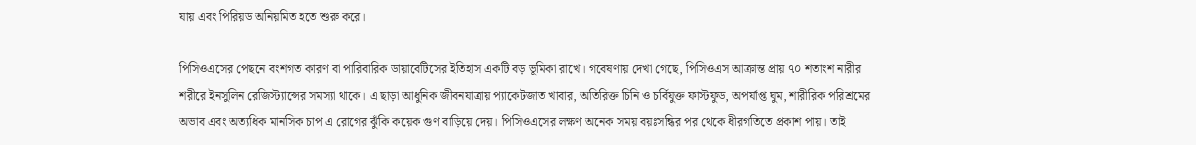যায় এবং পিরিয়ড অনিয়মিত হতে শুরু করে।

পিসিওএসের পেছনে বংশগত কারণ বা পারিবারিক ডায়াবেটিসের ইতিহাস একটি বড় ভূমিকা রাখে। গবেষণায় দেখা গেছে, পিসিওএস আক্রান্ত প্রায় ৭০ শতাংশ নারীর শরীরে ইনসুলিন রেজিস্ট্যান্সের সমস্যা থাকে। এ ছাড়া আধুনিক জীবনযাত্রায় প্যাকেটজাত খাবার, অতিরিক্ত চিনি ও চর্বিযুক্ত ফাস্টফুড, অপর্যাপ্ত ঘুম, শারীরিক পরিশ্রমের অভাব এবং অত্যধিক মানসিক চাপ এ রোগের ঝুঁকি কয়েক গুণ বাড়িয়ে দেয়। পিসিওএসের লক্ষণ অনেক সময় বয়ঃসন্ধির পর থেকে ধীরগতিতে প্রকাশ পায়। তাই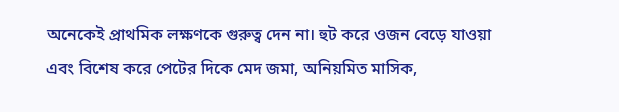অনেকেই প্রাথমিক লক্ষণকে গুরুত্ব দেন না। হুট করে ওজন বেড়ে যাওয়া এবং বিশেষ করে পেটের দিকে মেদ জমা, অনিয়মিত মাসিক,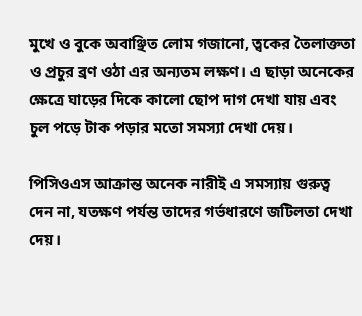মুখে ও বুকে অবাঞ্ছিত লোম গজানো, ত্বকের তৈলাক্ততা ও প্রচুর ব্রণ ওঠা এর অন্যতম লক্ষণ। এ ছাড়া অনেকের ক্ষেত্রে ঘাড়ের দিকে কালো ছোপ দাগ দেখা যায় এবং চুল পড়ে টাক পড়ার মতো সমস্যা দেখা দেয়।

পিসিওএস আক্রান্ত অনেক নারীই এ সমস্যায় গুরুত্ব দেন না, যতক্ষণ পর্যন্ত তাদের গর্ভধারণে জটিলতা দেখা দেয়।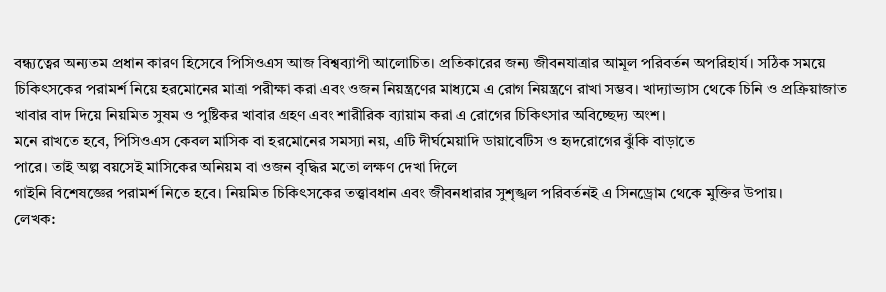বন্ধ্যত্বের অন্যতম প্রধান কারণ হিসেবে পিসিওএস আজ বিশ্বব্যাপী আলোচিত। প্রতিকারের জন্য জীবনযাত্রার আমূল পরিবর্তন অপরিহার্য। সঠিক সময়ে চিকিৎসকের পরামর্শ নিয়ে হরমোনের মাত্রা পরীক্ষা করা এবং ওজন নিয়ন্ত্রণের মাধ্যমে এ রোগ নিয়ন্ত্রণে রাখা সম্ভব। খাদ্যাভ্যাস থেকে চিনি ও প্রক্রিয়াজাত খাবার বাদ দিয়ে নিয়মিত সুষম ও পুষ্টিকর খাবার গ্রহণ এবং শারীরিক ব্যায়াম করা এ রোগের চিকিৎসার অবিচ্ছেদ্য অংশ।
মনে রাখতে হবে, পিসিওএস কেবল মাসিক বা হরমোনের সমস্যা নয়, এটি দীর্ঘমেয়াদি ডায়াবেটিস ও হৃদরোগের ঝুঁকি বাড়াতে
পারে। তাই অল্প বয়সেই মাসিকের অনিয়ম বা ওজন বৃদ্ধির মতো লক্ষণ দেখা দিলে
গাইনি বিশেষজ্ঞের পরামর্শ নিতে হবে। নিয়মিত চিকিৎসকের তত্ত্বাবধান এবং জীবনধারার সুশৃঙ্খল পরিবর্তনই এ সিনড্রোম থেকে মুক্তির উপায়।
লেখক: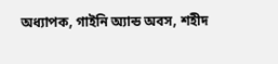অধ্যাপক, গাইনি অ্যান্ড অবস, শহীদ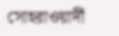সোহরাওয়ার্দী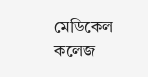মেডিকেল কলেজ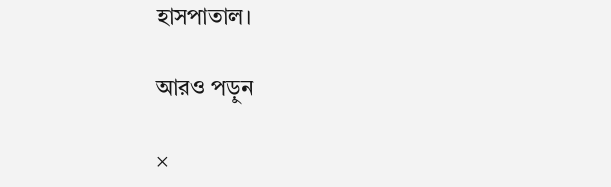হাসপাতাল।

আরও পড়ুন

×